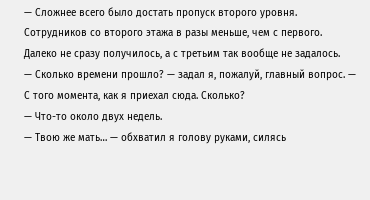— Сложнее всего было достать пропуск второго уровня. Сотрудников со второго этажа в разы меньше, чем с первого. Далеко не сразу получилось, а с третьим так вообще не задалось.
— Сколько времени прошло? — задал я, пожалуй, главный вопрос. — С того момента, как я приехал сюда. Сколько?
— Что-то около двух недель.
— Твою же мать… — обхватил я голову руками, силясь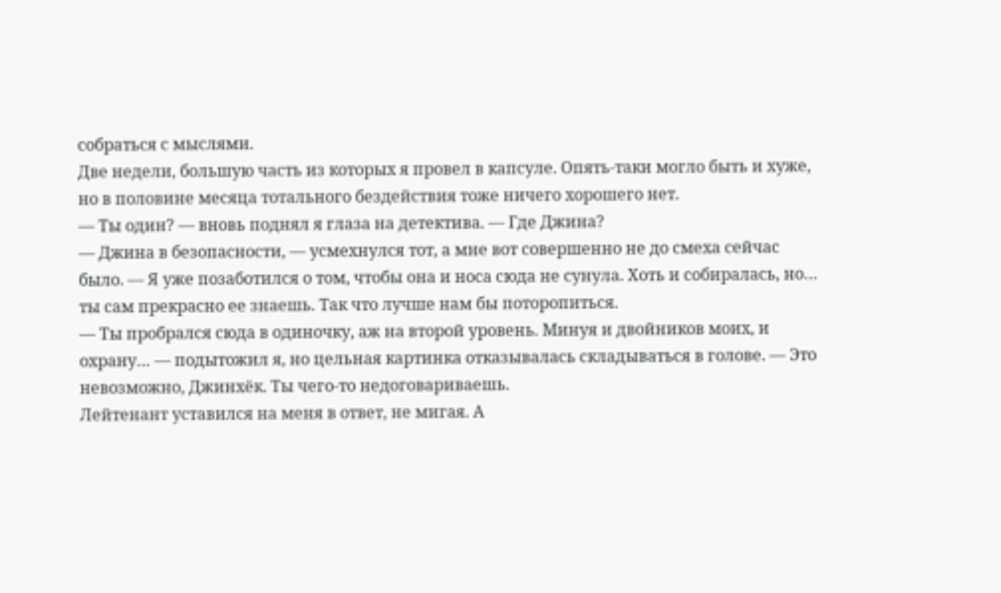собраться с мыслями.
Две недели, большую часть из которых я провел в капсуле. Опять-таки могло быть и хуже, но в половине месяца тотального бездействия тоже ничего хорошего нет.
— Ты один? — вновь поднял я глаза на детектива. — Где Джина?
— Джина в безопасности, — усмехнулся тот, а мне вот совершенно не до смеха сейчас было. — Я уже позаботился о том, чтобы она и носа сюда не сунула. Хоть и собиралась, но… ты сам прекрасно ее знаешь. Так что лучше нам бы поторопиться.
— Ты пробрался сюда в одиночку, аж на второй уровень. Минуя и двойников моих, и охрану… — подытожил я, но цельная картинка отказывалась складываться в голове. — Это невозможно, Джинхёк. Ты чего-то недоговариваешь.
Лейтенант уставился на меня в ответ, не мигая. А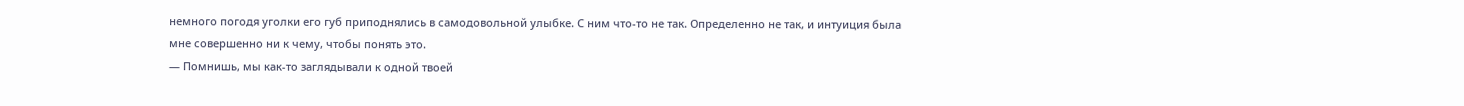немного погодя уголки его губ приподнялись в самодовольной улыбке. С ним что-то не так. Определенно не так, и интуиция была мне совершенно ни к чему, чтобы понять это.
— Помнишь, мы как-то заглядывали к одной твоей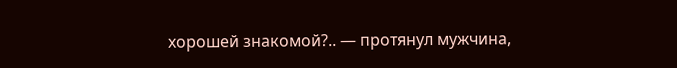хорошей знакомой?.. — протянул мужчина,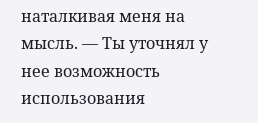наталкивая меня на мысль. — Ты уточнял у нее возможность использования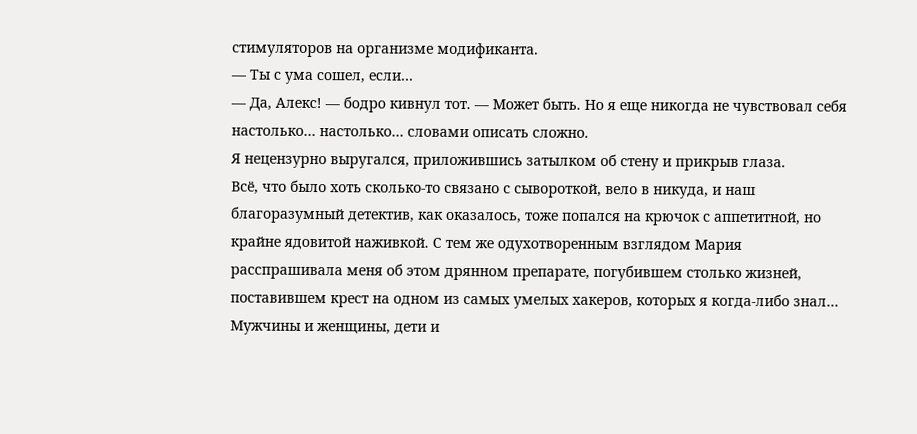стимуляторов на организме модификанта.
— Ты с ума сошел, если…
— Да, Алекс! — бодро кивнул тот. — Может быть. Но я еще никогда не чувствовал себя настолько… настолько… словами описать сложно.
Я нецензурно выругался, приложившись затылком об стену и прикрыв глаза.
Всё, что было хоть сколько-то связано с сывороткой, вело в никуда, и наш благоразумный детектив, как оказалось, тоже попался на крючок с аппетитной, но крайне ядовитой наживкой. С тем же одухотворенным взглядом Мария расспрашивала меня об этом дрянном препарате, погубившем столько жизней, поставившем крест на одном из самых умелых хакеров, которых я когда-либо знал… Мужчины и женщины, дети и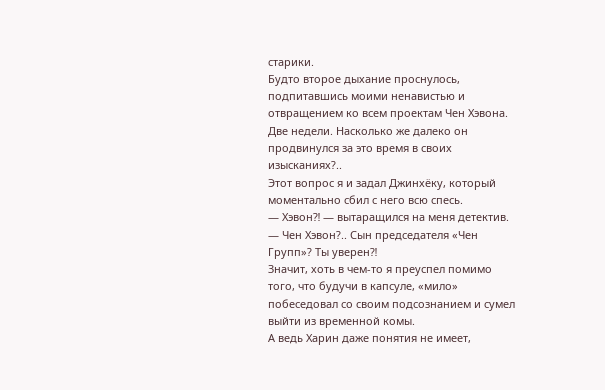старики.
Будто второе дыхание проснулось, подпитавшись моими ненавистью и отвращением ко всем проектам Чен Хэвона.
Две недели. Насколько же далеко он продвинулся за это время в своих изысканиях?..
Этот вопрос я и задал Джинхёку, который моментально сбил с него всю спесь.
— Хэвон⁈ — вытаращился на меня детектив. — Чен Хэвон?.. Сын председателя «Чен Групп»? Ты уверен⁈
Значит, хоть в чем-то я преуспел помимо того, что будучи в капсуле, «мило» побеседовал со своим подсознанием и сумел выйти из временной комы.
А ведь Харин даже понятия не имеет,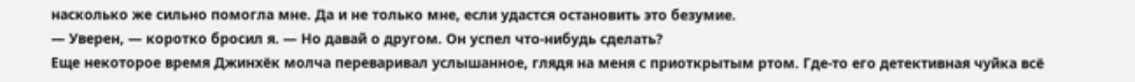насколько же сильно помогла мне. Да и не только мне, если удастся остановить это безумие.
— Уверен, — коротко бросил я. — Но давай о другом. Он успел что-нибудь сделать?
Еще некоторое время Джинхёк молча переваривал услышанное, глядя на меня с приоткрытым ртом. Где-то его детективная чуйка всё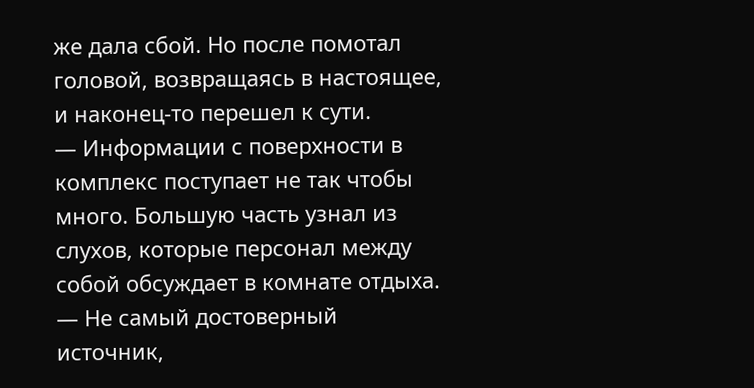же дала сбой. Но после помотал головой, возвращаясь в настоящее, и наконец-то перешел к сути.
— Информации с поверхности в комплекс поступает не так чтобы много. Большую часть узнал из слухов, которые персонал между собой обсуждает в комнате отдыха.
— Не самый достоверный источник,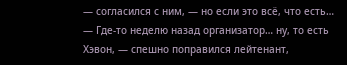— согласился с ним, — но если это всё, что есть…
— Где-то неделю назад организатор… ну, то есть Хэвон, — спешно поправился лейтенант,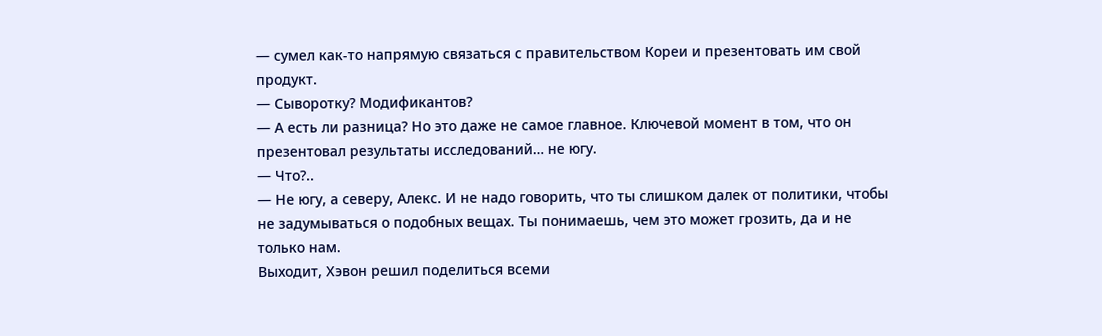— сумел как-то напрямую связаться с правительством Кореи и презентовать им свой продукт.
— Сыворотку? Модификантов?
— А есть ли разница? Но это даже не самое главное. Ключевой момент в том, что он презентовал результаты исследований… не югу.
— Что?..
— Не югу, а северу, Алекс. И не надо говорить, что ты слишком далек от политики, чтобы не задумываться о подобных вещах. Ты понимаешь, чем это может грозить, да и не только нам.
Выходит, Хэвон решил поделиться всеми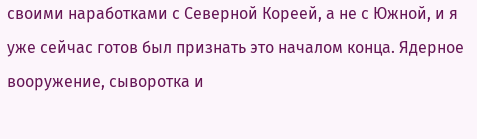своими наработками с Северной Кореей, а не с Южной, и я уже сейчас готов был признать это началом конца. Ядерное вооружение, сыворотка и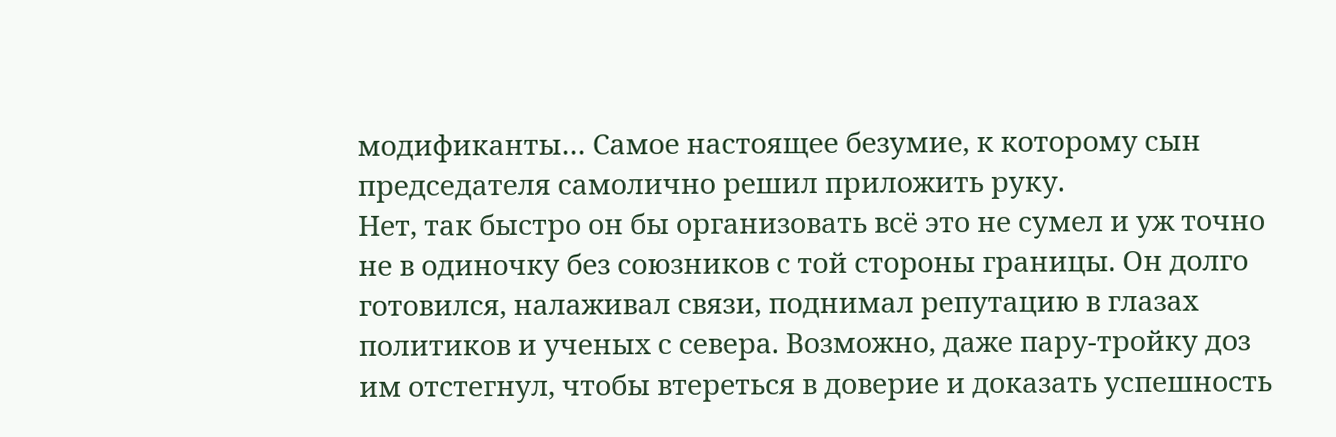модификанты… Самое настоящее безумие, к которому сын председателя самолично решил приложить руку.
Нет, так быстро он бы организовать всё это не сумел и уж точно не в одиночку без союзников с той стороны границы. Он долго готовился, налаживал связи, поднимал репутацию в глазах политиков и ученых с севера. Возможно, даже пару-тройку доз им отстегнул, чтобы втереться в доверие и доказать успешность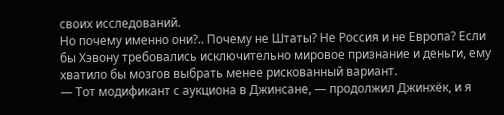своих исследований.
Но почему именно они?.. Почему не Штаты? Не Россия и не Европа? Если бы Хэвону требовались исключительно мировое признание и деньги, ему хватило бы мозгов выбрать менее рискованный вариант.
— Тот модификант с аукциона в Джинсане, — продолжил Джинхёк, и я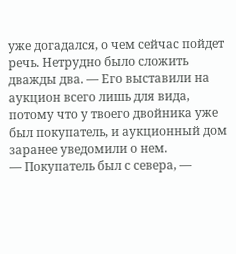уже догадался, о чем сейчас пойдет речь. Нетрудно было сложить дважды два. — Его выставили на аукцион всего лишь для вида, потому что у твоего двойника уже был покупатель, и аукционный дом заранее уведомили о нем.
— Покупатель был с севера, —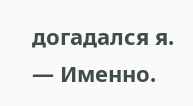догадался я.
— Именно.